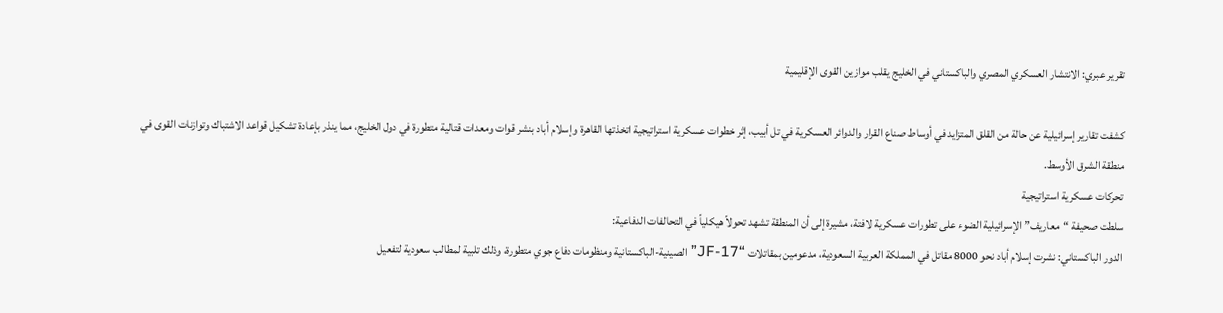تقرير عبري: الانتشار العسكري المصري والباكستاني في الخليج يقلب موازين القوى الإقليمية

كشفت تقارير إسرائيلية عن حالة من القلق المتزايد في أوساط صناع القرار والدوائر العسكرية في تل أبيب، إثر خطوات عسكرية استراتيجية اتخذتها القاهرة وإسلام أباد بنشر قوات ومعدات قتالية متطورة في دول الخليج، مما ينذر بإعادة تشكيل قواعد الاشتباك وتوازنات القوى في منطقة الشرق الأوسط.
تحركات عسكرية استراتيجية
سلطت صحيفة “معاريف” الإسرائيلية الضوء على تطورات عسكرية لافتة، مشيرة إلى أن المنطقة تشهد تحولاً هيكلياً في التحالفات الدفاعية:
الدور الباكستاني: نشرت إسلام أباد نحو 8000 مقاتل في المملكة العربية السعودية، مدعومين بمقاتلات “JF-17” الصينية-الباكستانية ومنظومات دفاع جوي متطورة، وذلك تلبية لمطالب سعودية لتفعيل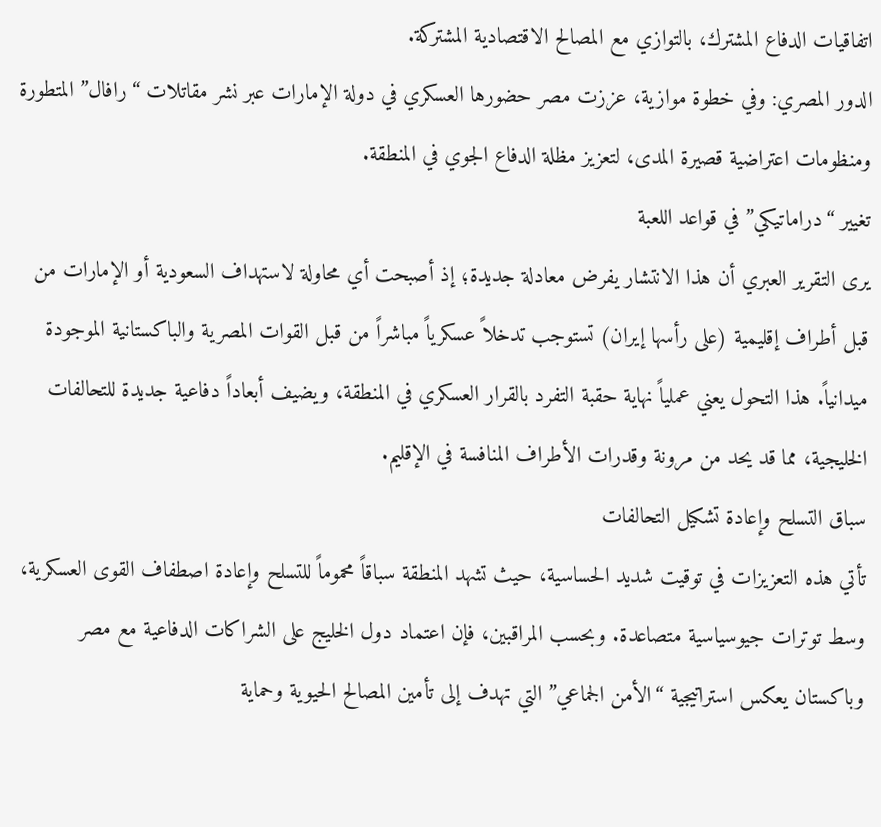اتفاقيات الدفاع المشترك، بالتوازي مع المصالح الاقتصادية المشتركة.
الدور المصري: وفي خطوة موازية، عززت مصر حضورها العسكري في دولة الإمارات عبر نشر مقاتلات “رافال” المتطورة ومنظومات اعتراضية قصيرة المدى، لتعزيز مظلة الدفاع الجوي في المنطقة.
تغيير “دراماتيكي” في قواعد اللعبة
يرى التقرير العبري أن هذا الانتشار يفرض معادلة جديدة؛ إذ أصبحت أي محاولة لاستهداف السعودية أو الإمارات من قبل أطراف إقليمية (على رأسها إيران) تستوجب تدخلاً عسكرياً مباشراً من قبل القوات المصرية والباكستانية الموجودة ميدانياً. هذا التحول يعني عملياً نهاية حقبة التفرد بالقرار العسكري في المنطقة، ويضيف أبعاداً دفاعية جديدة للتحالفات الخليجية، مما قد يحد من مرونة وقدرات الأطراف المنافسة في الإقليم.
سباق التسلح وإعادة تشكيل التحالفات
تأتي هذه التعزيزات في توقيت شديد الحساسية، حيث تشهد المنطقة سباقاً محموماً للتسلح وإعادة اصطفاف القوى العسكرية، وسط توترات جيوسياسية متصاعدة. وبحسب المراقبين، فإن اعتماد دول الخليج على الشراكات الدفاعية مع مصر وباكستان يعكس استراتيجية “الأمن الجماعي” التي تهدف إلى تأمين المصالح الحيوية وحماية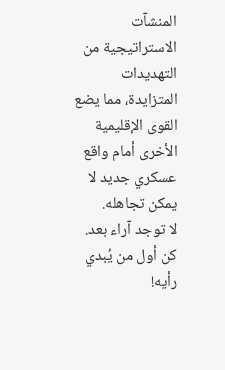المنشآت الاستراتيجية من التهديدات المتزايدة، مما يضع القوى الإقليمية الأخرى أمام واقع عسكري جديد لا يمكن تجاهله.
لا توجد آراء بعد. كن أول من يُبدي رأيه!